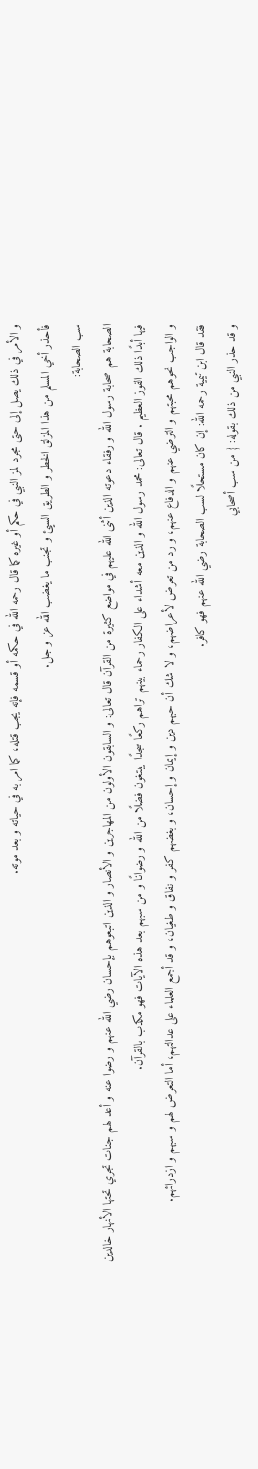و الأمر في ذلك يصل إلى حتى مجرد لمز النبي في حكم أو غيره كما قال رحمه الله في حكمه أو قسمه فإنه يجب قتله، كما امر به في حياته و بعد موته.
فأحذر أخي المسلم من هذا المزلق الخطر و الطريق السيئ و تجنب ما يغضب الله عز و جل.
سب الصحابة:
الصحابة هم صحابة رسول الله و رفقاء دعوته الذين أثنى الله عليهم في مواضع كثيرة من القرآن قال تعالى: و السابقون الأولون من المهاجرين و الأنصار و الذين اتبعوهم بإحسان رضي الله عنهم و رضوا عنه و أعد لهم جنات تجري تحتها الأنهار خالدين فيها أبدًا ذلك الفوز العظيم . قال تعالى: محمد رسول الله و الذين معه أشداء على الكفار رحماء بينهم تراهم ركعًا سجدًا يبتغون فضلًا من الله و رضوانًا و من سبهم بعد هذه الآيات فهو مكذب بالقرآن.
و الواجب نحوهم محبتهم و الترضي عنهم و الدفاع عنهم، و رد من تعرض لأعراضهم، و لا شك أن حبهم دين و إيمان و إحسان، و بغضهم كفر و نفاق و طغيان، و قد أجمع العلماء على عدالتهم، أما التعرض لهم و سبهم و ازدرائهم.
فقد قال ابن تيمية رحمه الله: إن كان مستحلًا لسب الصحابة رضي الله عنهم فهو كافر.
و قد حذر النبي من ذلك بقوله: { من سب أصحابي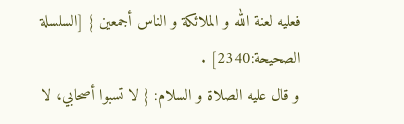فعليه لعنة الله و الملائكة و الناس أجمعين } [السلسلة الصحيحة:2340] .
و قال عليه الصلاة و السلام: { لا تسبوا أصحابي، لا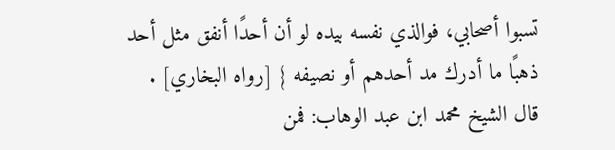تسبوا أصحابي، فوالذي نفسه بيده لو أن أحدًا أنفق مثل أحد ذهبًا ما أدرك مد أحدهم أو نصيفه } [رواه البخاري] .
قال الشيخ محمد ابن عبد الوهاب: فمن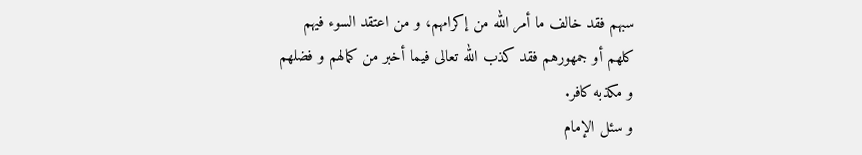سبهم فقد خالف ما أمر الله من إكرامهم، و من اعتقد السوء فيهم كلهم أو جمهورهم فقد كذب الله تعالى فيما أخبر من كمالهم و فضلهم و مكذبه كافر.
و سئل الإمام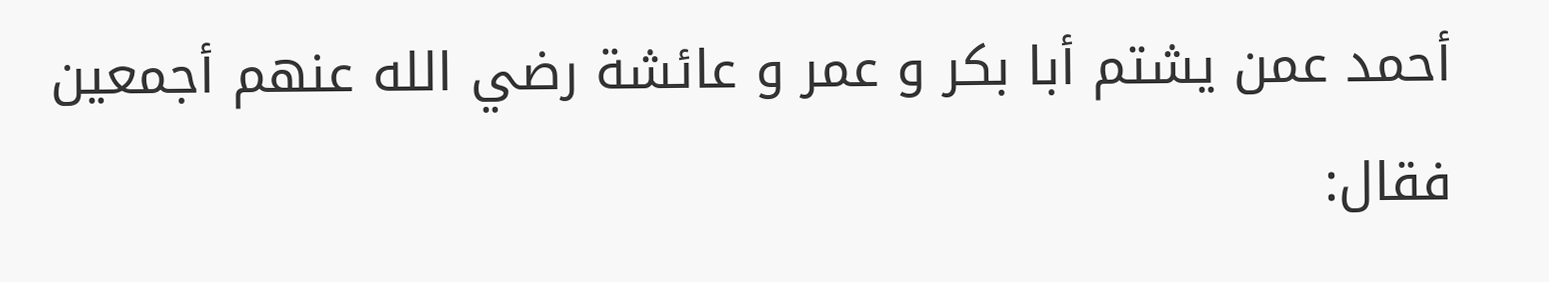أحمد عمن يشتم أبا بكر و عمر و عائشة رضي الله عنهم أجمعين فقال: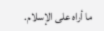ما أراه على الإسلام.